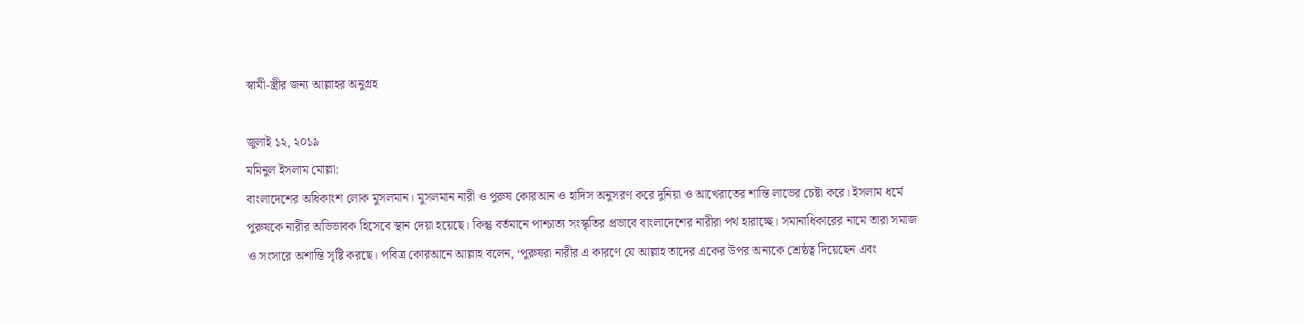স্বামী-স্ত্রীর জন্য আল্লাহর অনুগ্রহ

জুলাই ১২, ২০১৯
মমিনুল ইসলাম মোল্লা:
বাংলাদেশের অধিকাংশ লোক মুসলমান। মুসলমান নারী ও পুরুষ কোরআন ও হাদিস অনুসরণ করে দুনিয়া ও আখেরাতের শান্তি লাভের চেষ্টা করে। ইসলাম ধর্মে পুরুষকে নারীর অভিভাবক হিসেবে স্থান দেয়া হয়েছে। কিন্তু বর্তমানে পাশ্চাত্য সংস্কৃতির প্রভাবে বাংলাদেশের নারীরা পথ হারাচ্ছে। সমানাধিকারের নামে তারা সমাজ ও সংসারে অশান্তি সৃষ্টি করছে। পবিত্র কোরআনে আল্লাহ বলেন, ‘পুরুষরা নারীর এ কারণে যে আল্লাহ তাদের একের উপর অন্যকে শ্রেষ্ঠত্ব দিয়েছেন এবং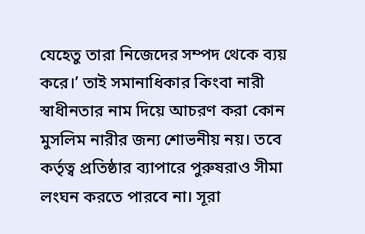যেহেতু তারা নিজেদের সম্পদ থেকে ব্যয় করে।’ তাই সমানাধিকার কিংবা নারী স্বাধীনতার নাম দিয়ে আচরণ করা কোন মুসলিম নারীর জন্য শোভনীয় নয়। তবে কর্তৃত্ব প্রতিষ্ঠার ব্যাপারে পুরুষরাও সীমা লংঘন করতে পারবে না। সূরা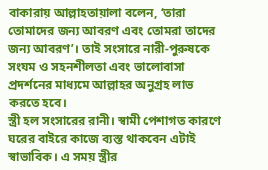বাকারায় আল্লাহতায়ালা বলেন, ‘তারা তোমাদের জন্য আবরণ এবং তোমরা তাদের জন্য আবরণ’। তাই সংসারে নারী-পুরুষকে সংযম ও সহনশীলতা এবং ভালোবাসা প্রদর্শনের মাধ্যমে আল্লাহর অনুগ্রহ লাভ করতে হবে।
স্ত্রী হল সংসারের রানী। স্বামী পেশাগত কারণে ঘরের বাইরে কাজে ব্যস্ত থাকবেন এটাই স্বাভাবিক। এ সময় স্ত্রীর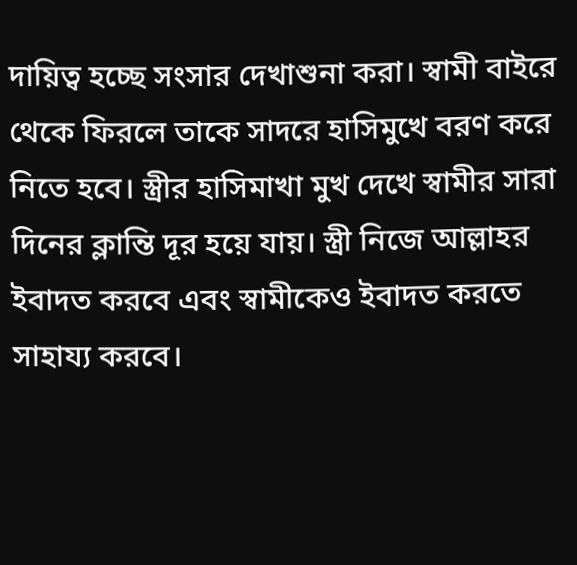দায়িত্ব হচ্ছে সংসার দেখাশুনা করা। স্বামী বাইরে থেকে ফিরলে তাকে সাদরে হাসিমুখে বরণ করে নিতে হবে। স্ত্রীর হাসিমাখা মুখ দেখে স্বামীর সারা দিনের ক্লান্তি দূর হয়ে যায়। স্ত্রী নিজে আল্লাহর ইবাদত করবে এবং স্বামীকেও ইবাদত করতে সাহায্য করবে।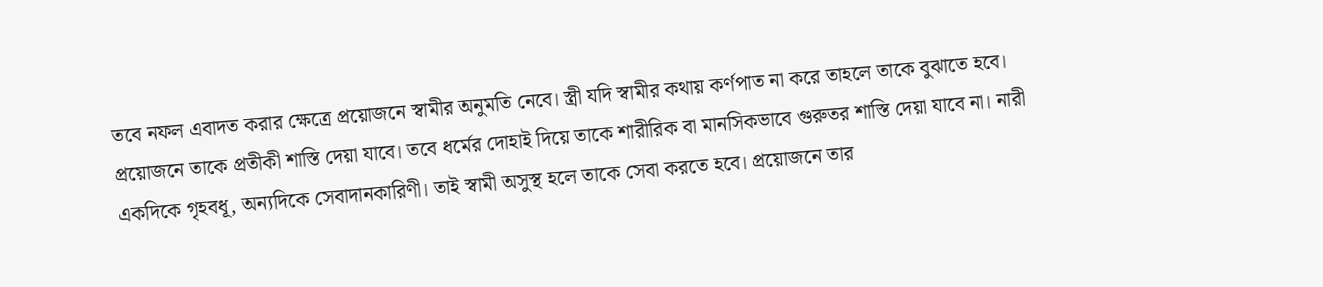তবে নফল এবাদত করার ক্ষেত্রে প্রয়োজনে স্বামীর অনুমতি নেবে। স্ত্রী যদি স্বামীর কথায় কর্ণপাত না করে তাহলে তাকে বুঝাতে হবে। প্রয়োজনে তাকে প্রতীকী শাস্তি দেয়া যাবে। তবে ধর্মের দোহাই দিয়ে তাকে শারীরিক বা মানসিকভাবে গুরুতর শাস্তি দেয়া যাবে না। নারী একদিকে গৃহবধূ, অন্যদিকে সেবাদানকারিণী। তাই স্বামী অসুস্থ হলে তাকে সেবা করতে হবে। প্রয়োজনে তার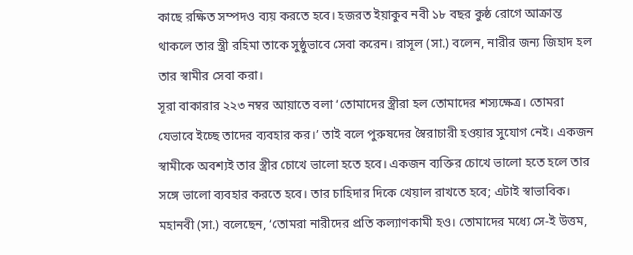কাছে রক্ষিত সম্পদও ব্যয় করতে হবে। হজরত ইয়াকুব নবী ১৮ বছর কুষ্ঠ রোগে আক্রান্ত থাকলে তার স্ত্রী রহিমা তাকে সুষ্ঠুভাবে সেবা করেন। রাসূল (সা.) বলেন, নারীর জন্য জিহাদ হল তার স্বামীর সেবা করা।
সূরা বাকারার ২২৩ নম্বর আয়াতে বলা ‘তোমাদের স্ত্রীরা হল তোমাদের শস্যক্ষেত্র। তোমরা যেভাবে ইচ্ছে তাদের ব্যবহার কর।’ তাই বলে পুরুষদের স্বৈরাচারী হওয়ার সুযোগ নেই। একজন স্বামীকে অবশ্যই তার স্ত্রীর চোখে ভালো হতে হবে। একজন ব্যক্তির চোখে ভালো হতে হলে তার সঙ্গে ভালো ব্যবহার করতে হবে। তার চাহিদার দিকে খেয়াল রাখতে হবে; এটাই স্বাভাবিক। মহানবী (সা.) বলেছেন, ‘তোমরা নারীদের প্রতি কল্যাণকামী হও। তোমাদের মধ্যে সে-ই উত্তম,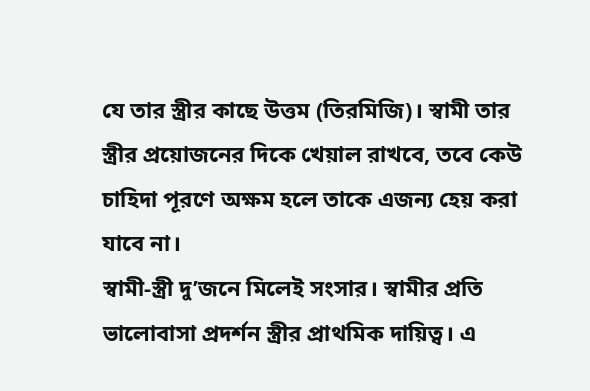যে তার স্ত্রীর কাছে উত্তম (তিরমিজি)। স্বামী তার স্ত্রীর প্রয়োজনের দিকে খেয়াল রাখবে, তবে কেউ চাহিদা পূরণে অক্ষম হলে তাকে এজন্য হেয় করা যাবে না।
স্বামী-স্ত্রী দু’জনে মিলেই সংসার। স্বামীর প্রতি ভালোবাসা প্রদর্শন স্ত্রীর প্রাথমিক দায়িত্ব। এ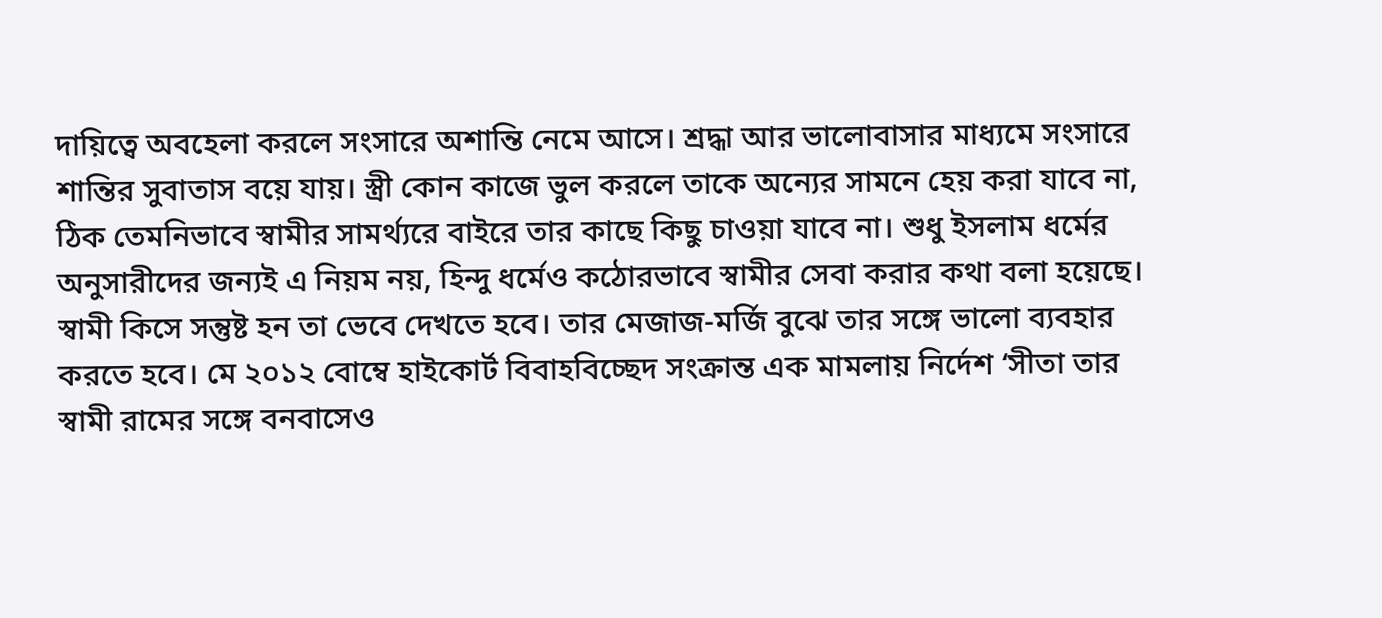দায়িত্বে অবহেলা করলে সংসারে অশান্তি নেমে আসে। শ্রদ্ধা আর ভালোবাসার মাধ্যমে সংসারে শান্তির সুবাতাস বয়ে যায়। স্ত্রী কোন কাজে ভুল করলে তাকে অন্যের সামনে হেয় করা যাবে না, ঠিক তেমনিভাবে স্বামীর সামর্থ্যরে বাইরে তার কাছে কিছু চাওয়া যাবে না। শুধু ইসলাম ধর্মের অনুসারীদের জন্যই এ নিয়ম নয়, হিন্দু ধর্মেও কঠোরভাবে স্বামীর সেবা করার কথা বলা হয়েছে। স্বামী কিসে সন্তুষ্ট হন তা ভেবে দেখতে হবে। তার মেজাজ-মর্জি বুঝে তার সঙ্গে ভালো ব্যবহার করতে হবে। মে ২০১২ বোম্বে হাইকোর্ট বিবাহবিচ্ছেদ সংক্রান্ত এক মামলায় নির্দেশ ‘সীতা তার স্বামী রামের সঙ্গে বনবাসেও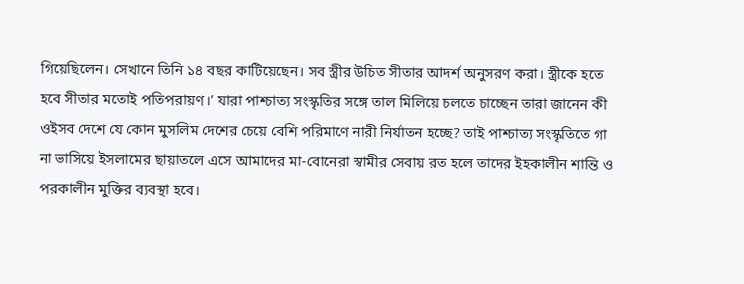গিয়েছিলেন। সেখানে তিনি ১৪ বছর কাটিয়েছেন। সব স্ত্রীর উচিত সীতার আদর্শ অনুসরণ করা। স্ত্রীকে হতে হবে সীতার মতোই পতিপরায়ণ।’ যারা পাশ্চাত্য সংস্কৃতির সঙ্গে তাল মিলিয়ে চলতে চাচ্ছেন তারা জানেন কী ওইসব দেশে যে কোন মুসলিম দেশের চেয়ে বেশি পরিমাণে নারী নির্যাতন হচ্ছে? তাই পাশ্চাত্য সংস্কৃতিতে গা না ভাসিয়ে ইসলামের ছায়াতলে এসে আমাদের মা-বোনেরা স্বামীর সেবায় রত হলে তাদের ইহকালীন শান্তি ও পরকালীন মুক্তির ব্যবস্থা হবে।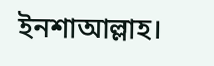ইনশাআল্লাহ।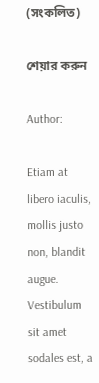(সংকলিত)

শেয়ার করুন

Author:

Etiam at libero iaculis, mollis justo non, blandit augue. Vestibulum sit amet sodales est, a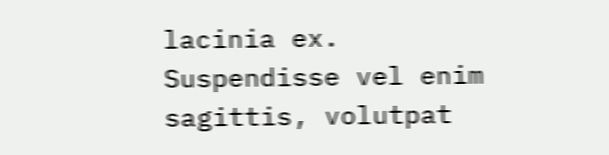lacinia ex. Suspendisse vel enim sagittis, volutpat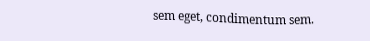sem eget, condimentum sem.